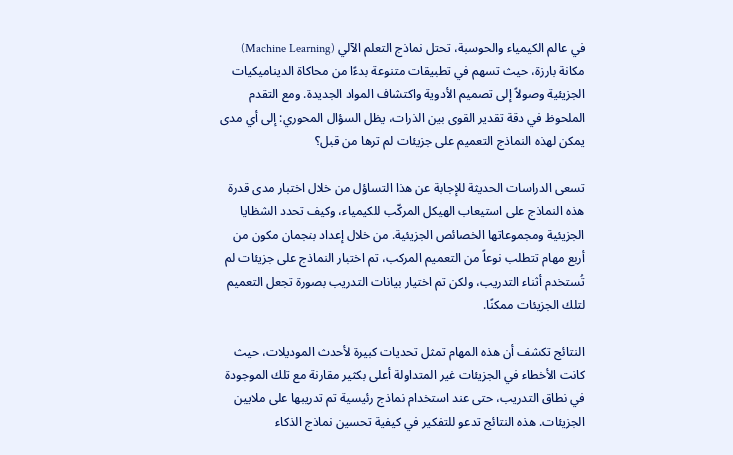في عالم الكيمياء والحوسبة، تحتل نماذج التعلم الآلي (Machine Learning) مكانة بارزة، حيث تسهم في تطبيقات متنوعة بدءًا من محاكاة الديناميكيات الجزيئية وصولاً إلى تصميم الأدوية واكتشاف المواد الجديدة. ومع التقدم الملحوظ في دقة تقدير القوى بين الذرات، يظل السؤال المحوري: إلى أي مدى يمكن لهذه النماذج التعميم على جزيئات لم ترها من قبل؟

تسعى الدراسات الحديثة للإجابة عن هذا التساؤل من خلال اختبار مدى قدرة هذه النماذج على استيعاب الهيكل المركّب للكيمياء، وكيف تحدد الشظايا الجزيئية ومجموعاتها الخصائص الجزيئية. من خلال إعداد بنجمان مكون من أربع مهام تتطلب نوعاً من التعميم المركب، تم اختبار النماذج على جزيئات لم تُستخدم أثناء التدريب، ولكن تم اختيار بيانات التدريب بصورة تجعل التعميم لتلك الجزيئات ممكنًا.

النتائج تكشف أن هذه المهام تمثل تحديات كبيرة لأحدث الموديلات، حيث كانت الأخطاء في الجزيئات غير المتداولة أعلى بكثير مقارنة مع تلك الموجودة في نطاق التدريب، حتى عند استخدام نماذج رئيسية تم تدريبها على ملايين الجزيئات. هذه النتائج تدعو للتفكير في كيفية تحسين نماذج الذكاء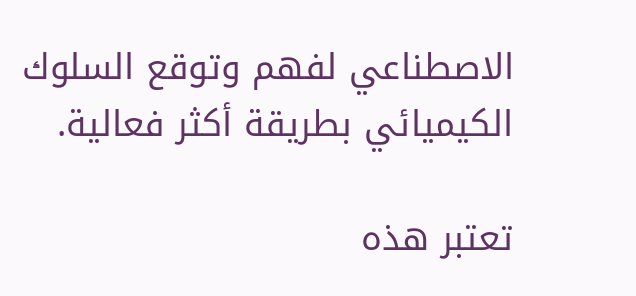الاصطناعي لفهم وتوقع السلوك الكيميائي بطريقة أكثر فعالية.

تعتبر هذه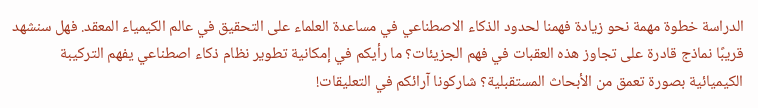الدراسة خطوة مهمة نحو زيادة فهمنا لحدود الذكاء الاصطناعي في مساعدة العلماء على التحقيق في عالم الكيمياء المعقد. فهل سنشهد قريبًا نماذج قادرة على تجاوز هذه العقبات في فهم الجزيئات؟ ما رأيكم في إمكانية تطوير نظام ذكاء اصطناعي يفهم التركيبة الكيميائية بصورة تعمق من الأبحاث المستقبلية؟ شاركونا آرائكم في التعليقات!